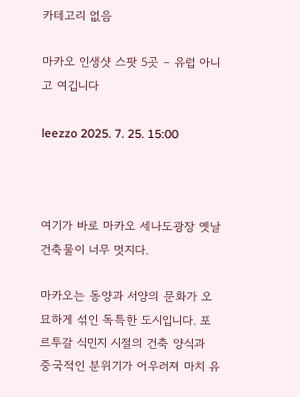카테고리 없음

마카오 인생샷 스팟 5곳 – 유럽 아니고 여깁니다

leezzo 2025. 7. 25. 15:00



여기가 바로 마카오 세나도광장 옛날 건축물이 너무 멋지다.

마카오는 동양과 서양의 문화가 오묘하게 섞인 독특한 도시입니다. 포르투갈 식민지 시절의 건축 양식과 중국적인 분위기가 어우러져 마치 유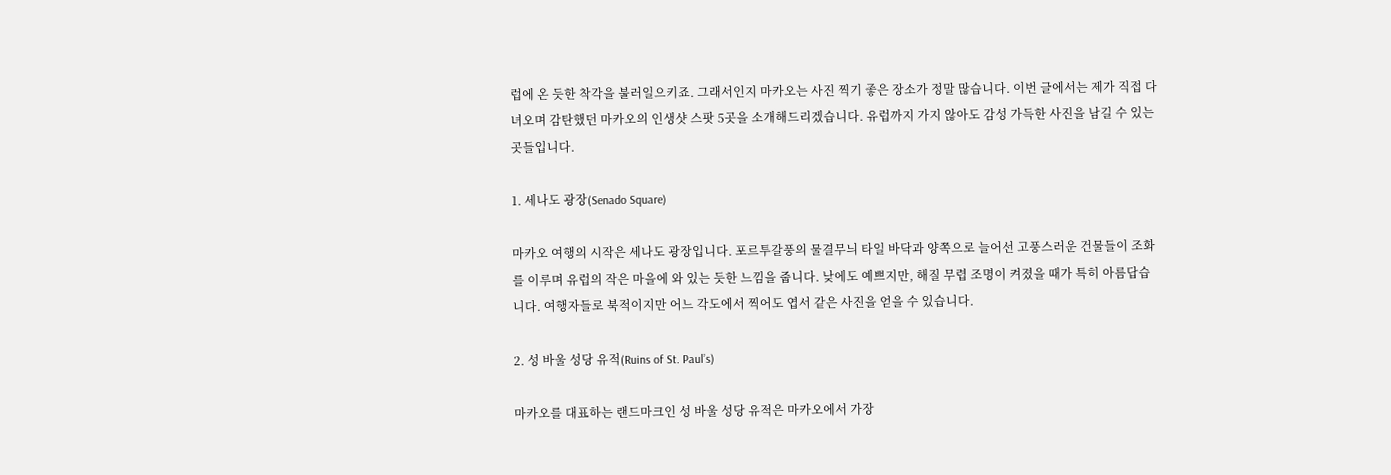럽에 온 듯한 착각을 불러일으키죠. 그래서인지 마카오는 사진 찍기 좋은 장소가 정말 많습니다. 이번 글에서는 제가 직접 다녀오며 감탄했던 마카오의 인생샷 스팟 5곳을 소개해드리겠습니다. 유럽까지 가지 않아도 감성 가득한 사진을 남길 수 있는 곳들입니다.

1. 세나도 광장(Senado Square)

마카오 여행의 시작은 세나도 광장입니다. 포르투갈풍의 물결무늬 타일 바닥과 양쪽으로 늘어선 고풍스러운 건물들이 조화를 이루며 유럽의 작은 마을에 와 있는 듯한 느낌을 줍니다. 낮에도 예쁘지만, 해질 무렵 조명이 켜졌을 때가 특히 아름답습니다. 여행자들로 북적이지만 어느 각도에서 찍어도 엽서 같은 사진을 얻을 수 있습니다.

2. 성 바울 성당 유적(Ruins of St. Paul’s)

마카오를 대표하는 랜드마크인 성 바울 성당 유적은 마카오에서 가장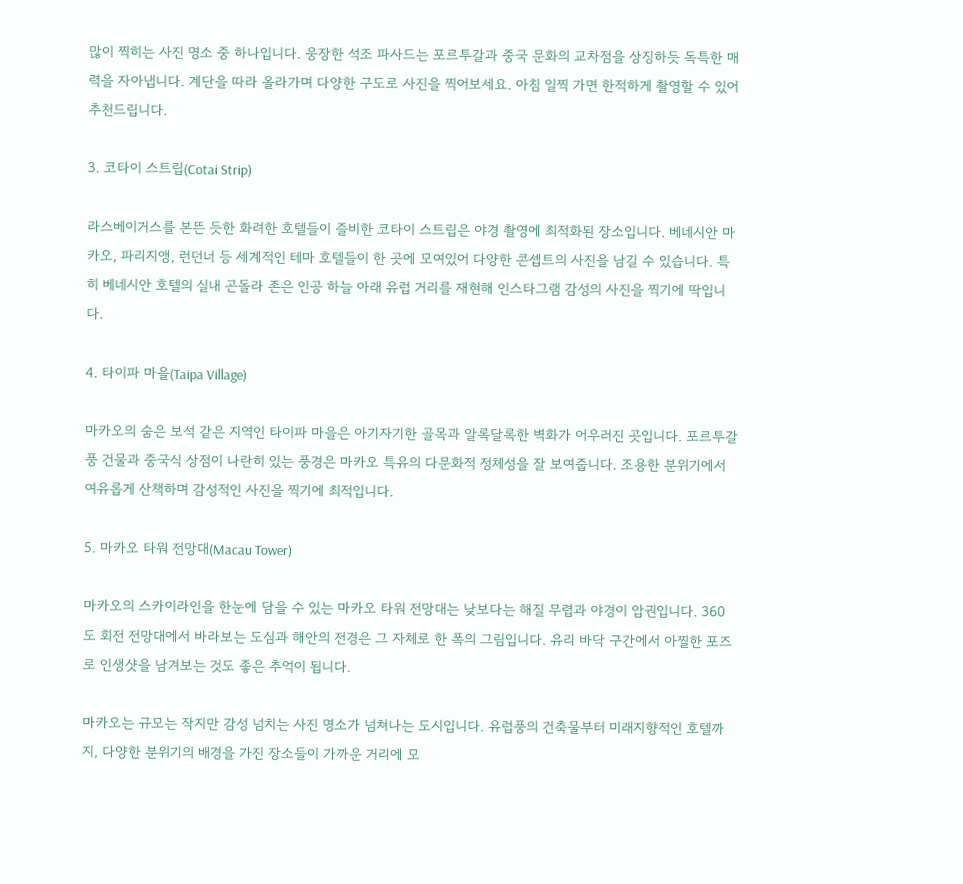많이 찍히는 사진 명소 중 하나입니다. 웅장한 석조 파사드는 포르투갈과 중국 문화의 교차점을 상징하듯 독특한 매력을 자아냅니다. 계단을 따라 올라가며 다양한 구도로 사진을 찍어보세요. 아침 일찍 가면 한적하게 촬영할 수 있어 추천드립니다.

3. 코타이 스트립(Cotai Strip)

라스베이거스를 본뜬 듯한 화려한 호텔들이 즐비한 코타이 스트립은 야경 촬영에 최적화된 장소입니다. 베네시안 마카오, 파리지앵, 런던너 등 세계적인 테마 호텔들이 한 곳에 모여있어 다양한 콘셉트의 사진을 남길 수 있습니다. 특히 베네시안 호텔의 실내 곤돌라 존은 인공 하늘 아래 유럽 거리를 재현해 인스타그램 감성의 사진을 찍기에 딱입니다.

4. 타이파 마을(Taipa Village)

마카오의 숨은 보석 같은 지역인 타이파 마을은 아기자기한 골목과 알록달록한 벽화가 어우러진 곳입니다. 포르투갈풍 건물과 중국식 상점이 나란히 있는 풍경은 마카오 특유의 다문화적 정체성을 잘 보여줍니다. 조용한 분위기에서 여유롭게 산책하며 감성적인 사진을 찍기에 최적입니다.

5. 마카오 타워 전망대(Macau Tower)

마카오의 스카이라인을 한눈에 담을 수 있는 마카오 타워 전망대는 낮보다는 해질 무렵과 야경이 압권입니다. 360도 회전 전망대에서 바라보는 도심과 해안의 전경은 그 자체로 한 폭의 그림입니다. 유리 바닥 구간에서 아찔한 포즈로 인생샷을 남겨보는 것도 좋은 추억이 됩니다.

마카오는 규모는 작지만 감성 넘치는 사진 명소가 넘쳐나는 도시입니다. 유럽풍의 건축물부터 미래지향적인 호텔까지, 다양한 분위기의 배경을 가진 장소들이 가까운 거리에 모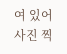여 있어 사진 찍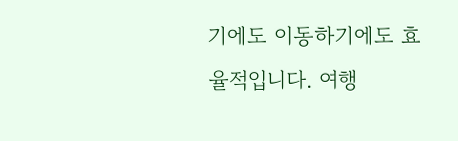기에도 이동하기에도 효율적입니다. 여행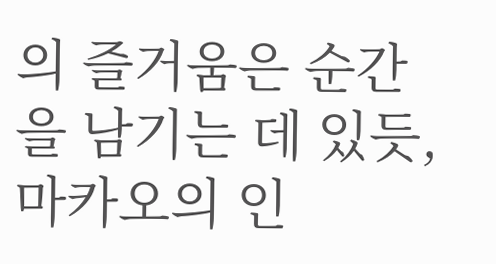의 즐거움은 순간을 남기는 데 있듯, 마카오의 인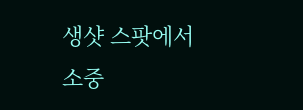생샷 스팟에서 소중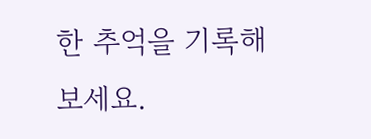한 추억을 기록해보세요.